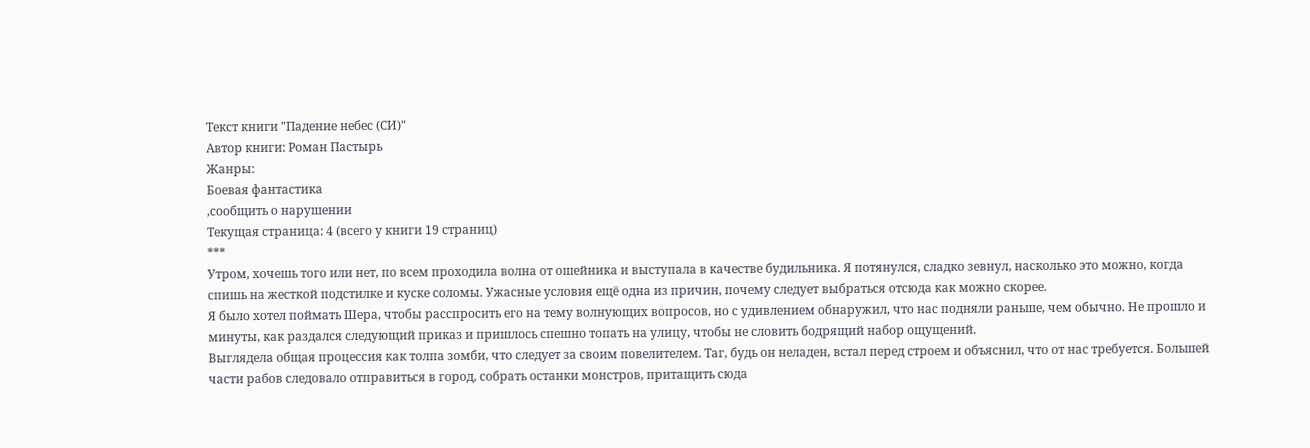Текст книги "Падение небес (СИ)"
Автор книги: Роман Пастырь
Жанры:
Боевая фантастика
,сообщить о нарушении
Текущая страница: 4 (всего у книги 19 страниц)
***
Утром, хочешь того или нет, по всем проходила волна от ошейника и выступала в качестве будильника. Я потянулся, сладко зевнул, насколько это можно, когда спишь на жесткой подстилке и куске соломы. Ужасные условия ещё одна из причин, почему следует выбраться отсюда как можно скорее.
Я было хотел поймать Шера, чтобы расспросить его на тему волнующих вопросов, но с удивлением обнаружил, что нас подняли раньше, чем обычно. Не прошло и минуты, как раздался следующий приказ и пришлось спешно топать на улицу, чтобы не словить бодрящий набор ощущений.
Выглядела общая процессия как толпа зомби, что следует за своим повелителем. Таг, будь он неладен, встал перед строем и объяснил, что от нас требуется. Большей части рабов следовало отправиться в город, собрать останки монстров, притащить сюда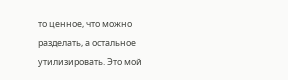то ценное, что можно разделать, а остальное утилизировать. Это мой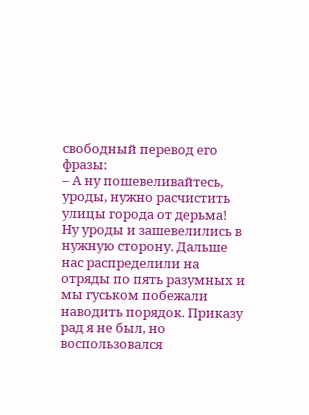свободный перевод его фразы:
– А ну пошевеливайтесь, уроды, нужно расчистить улицы города от дерьма!
Ну уроды и зашевелились в нужную сторону. Дальше нас распределили на отряды по пять разумных и мы гуськом побежали наводить порядок. Приказу рад я не был, но воспользовался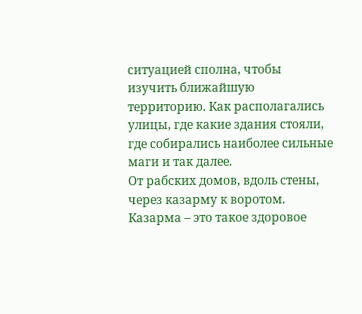ситуацией сполна, чтобы изучить ближайшую территорию. Как располагались улицы, где какие здания стояли, где собирались наиболее сильные маги и так далее.
От рабских домов, вдоль стены, через казарму к воротом. Казарма – это такое здоровое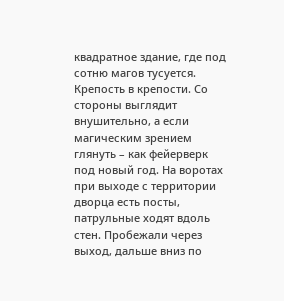квадратное здание, где под сотню магов тусуется. Крепость в крепости. Со стороны выглядит внушительно, а если магическим зрением глянуть – как фейерверк под новый год. На воротах при выходе с территории дворца есть посты, патрульные ходят вдоль стен. Пробежали через выход, дальше вниз по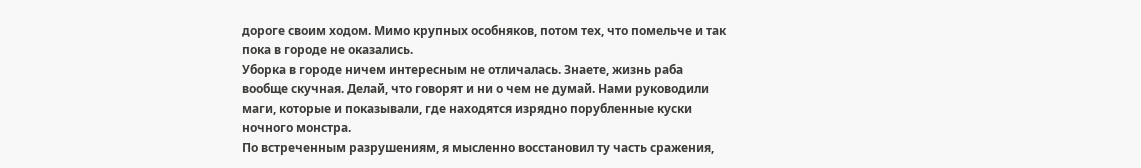дороге своим ходом. Мимо крупных особняков, потом тех, что помельче и так пока в городе не оказались.
Уборка в городе ничем интересным не отличалась. Знаете, жизнь раба вообще скучная. Делай, что говорят и ни о чем не думай. Нами руководили маги, которые и показывали, где находятся изрядно порубленные куски ночного монстра.
По встреченным разрушениям, я мысленно восстановил ту часть сражения,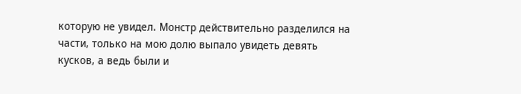которую не увидел. Монстр действительно разделился на части, только на мою долю выпало увидеть девять кусков, а ведь были и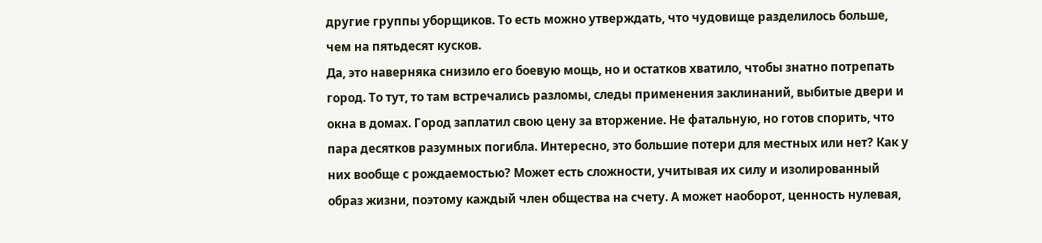другие группы уборщиков. То есть можно утверждать, что чудовище разделилось больше, чем на пятьдесят кусков.
Да, это наверняка снизило его боевую мощь, но и остатков хватило, чтобы знатно потрепать город. То тут, то там встречались разломы, следы применения заклинаний, выбитые двери и окна в домах. Город заплатил свою цену за вторжение. Не фатальную, но готов спорить, что пара десятков разумных погибла. Интересно, это большие потери для местных или нет? Как у них вообще с рождаемостью? Может есть сложности, учитывая их силу и изолированный образ жизни, поэтому каждый член общества на счету. А может наоборот, ценность нулевая,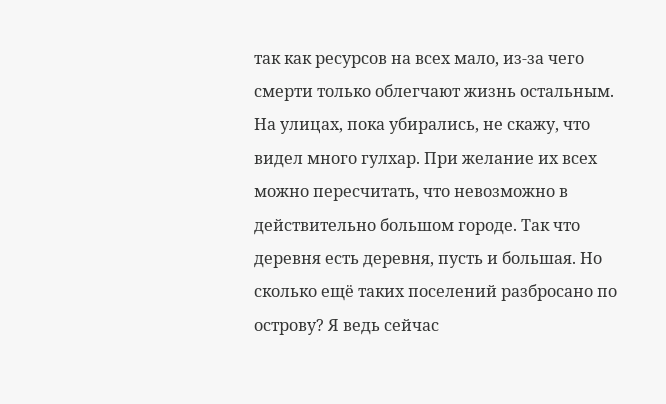так как ресурсов на всех мало, из-за чего смерти только облегчают жизнь остальным.
На улицах, пока убирались, не скажу, что видел много гулхар. При желание их всех можно пересчитать, что невозможно в действительно большом городе. Так что деревня есть деревня, пусть и большая. Но сколько ещё таких поселений разбросано по острову? Я ведь сейчас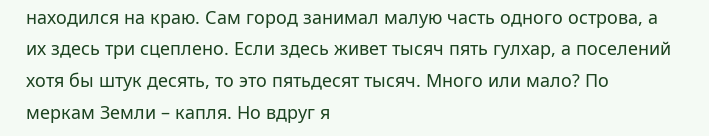находился на краю. Сам город занимал малую часть одного острова, а их здесь три сцеплено. Если здесь живет тысяч пять гулхар, а поселений хотя бы штук десять, то это пятьдесят тысяч. Много или мало? По меркам Земли – капля. Но вдруг я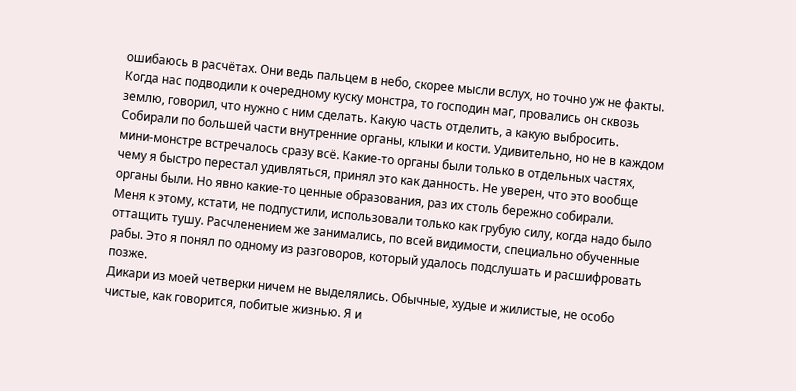ошибаюсь в расчётах. Они ведь пальцем в небо, скорее мысли вслух, но точно уж не факты.
Когда нас подводили к очередному куску монстра, то господин маг, провались он сквозь землю, говорил, что нужно с ним сделать. Какую часть отделить, а какую выбросить. Собирали по большей части внутренние органы, клыки и кости. Удивительно, но не в каждом мини-монстре встречалось сразу всё. Какие-то органы были только в отдельных частях, чему я быстро перестал удивляться, принял это как данность. Не уверен, что это вообще органы были. Но явно какие-то ценные образования, раз их столь бережно собирали.
Меня к этому, кстати, не подпустили, использовали только как грубую силу, когда надо было оттащить тушу. Расчленением же занимались, по всей видимости, специально обученные рабы. Это я понял по одному из разговоров, который удалось подслушать и расшифровать позже.
Дикари из моей четверки ничем не выделялись. Обычные, худые и жилистые, не особо чистые, как говорится, побитые жизнью. Я и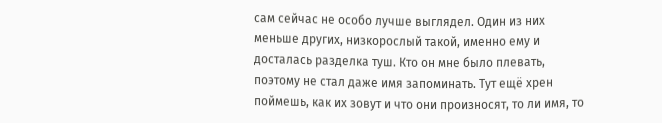сам сейчас не особо лучше выглядел. Один из них меньше других, низкорослый такой, именно ему и досталась разделка туш. Кто он мне было плевать, поэтому не стал даже имя запоминать. Тут ещё хрен поймешь, как их зовут и что они произносят, то ли имя, то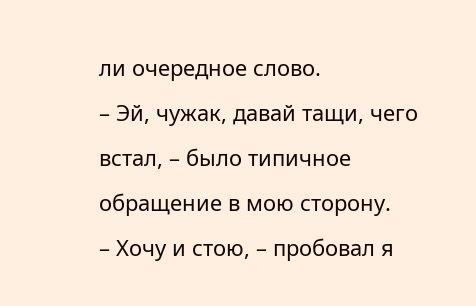ли очередное слово.
– Эй, чужак, давай тащи, чего встал, – было типичное обращение в мою сторону.
– Хочу и стою, – пробовал я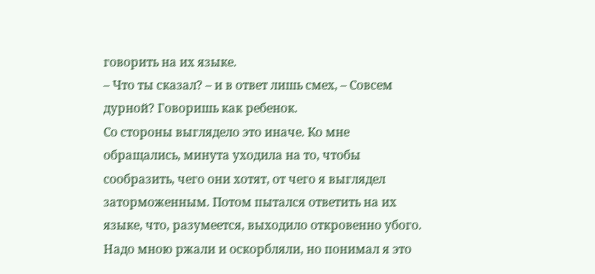говорить на их языке.
– Что ты сказал? – и в ответ лишь смех, – Совсем дурной? Говоришь как ребенок.
Со стороны выглядело это иначе. Ко мне обращались, минута уходила на то, чтобы сообразить, чего они хотят, от чего я выглядел заторможенным. Потом пытался ответить на их языке, что, разумеется, выходило откровенно убого. Надо мною ржали и оскорбляли, но понимал я это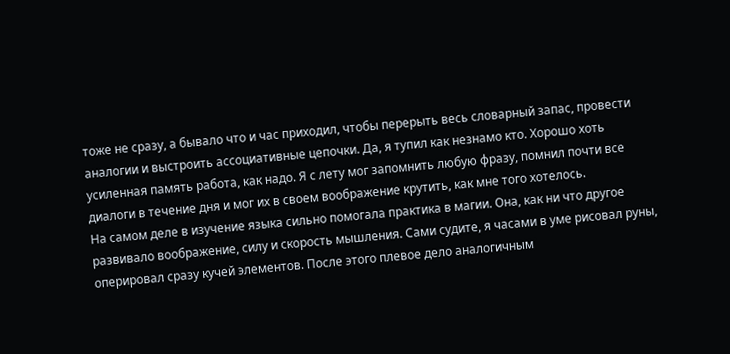тоже не сразу, а бывало что и час приходил, чтобы перерыть весь словарный запас, провести аналогии и выстроить ассоциативные цепочки. Да, я тупил как незнамо кто. Хорошо хоть усиленная память работа, как надо. Я с лету мог запомнить любую фразу, помнил почти все диалоги в течение дня и мог их в своем воображение крутить, как мне того хотелось.
На самом деле в изучение языка сильно помогала практика в магии. Она, как ни что другое развивало воображение, силу и скорость мышления. Сами судите, я часами в уме рисовал руны, оперировал сразу кучей элементов. После этого плевое дело аналогичным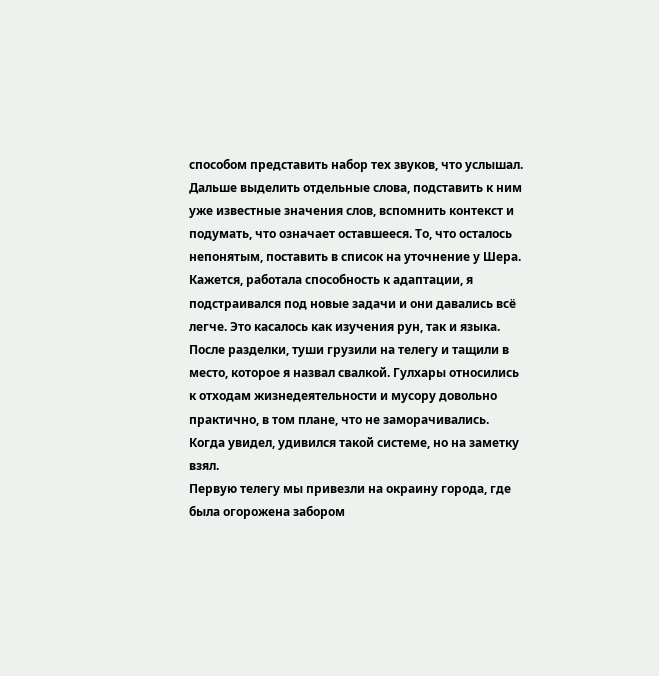способом представить набор тех звуков, что услышал. Дальше выделить отдельные слова, подставить к ним уже известные значения слов, вспомнить контекст и подумать, что означает оставшееся. То, что осталось непонятым, поставить в список на уточнение у Шера.
Кажется, работала способность к адаптации, я подстраивался под новые задачи и они давались всё легче. Это касалось как изучения рун, так и языка.
После разделки, туши грузили на телегу и тащили в место, которое я назвал свалкой. Гулхары относились к отходам жизнедеятельности и мусору довольно практично, в том плане, что не заморачивались. Когда увидел, удивился такой системе, но на заметку взял.
Первую телегу мы привезли на окраину города, где была огорожена забором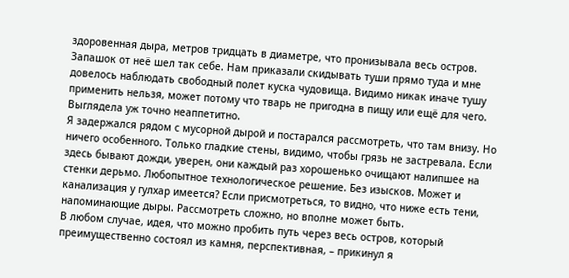здоровенная дыра, метров тридцать в диаметре, что пронизывала весь остров. Запашок от неё шел так себе. Нам приказали скидывать туши прямо туда и мне довелось наблюдать свободный полет куска чудовища. Видимо никак иначе тушу применить нельзя, может потому что тварь не пригодна в пищу или ещё для чего. Выглядела уж точно неаппетитно.
Я задержался рядом с мусорной дырой и постарался рассмотреть, что там внизу. Но ничего особенного. Только гладкие стены, видимо, чтобы грязь не застревала. Если здесь бывают дожди, уверен, они каждый раз хорошенько очищают налипшее на стенки дерьмо. Любопытное технологическое решение. Без изысков. Может и канализация у гулхар имеется? Если присмотреться, то видно, что ниже есть тени, напоминающие дыры. Рассмотреть сложно, но вполне может быть.
В любом случае, идея, что можно пробить путь через весь остров, который преимущественно состоял из камня, перспективная, – прикинул я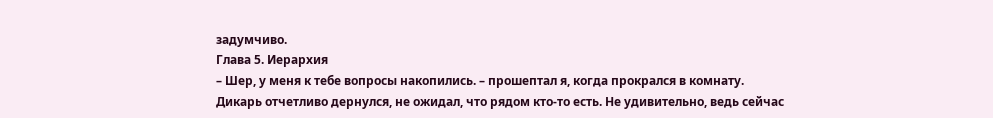задумчиво.
Глава 5. Иерархия
– Шер, у меня к тебе вопросы накопились. – прошептал я, когда прокрался в комнату.
Дикарь отчетливо дернулся, не ожидал, что рядом кто-то есть. Не удивительно, ведь сейчас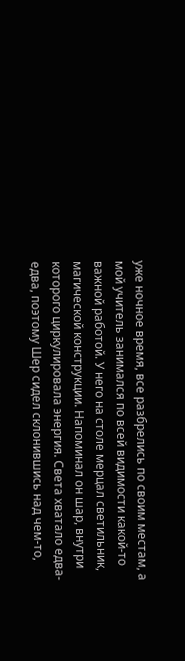уже ночное время, все разбрелись по своим местам, а мой учитель занимался по всей видимости какой-то важной работой. У него на столе мерцал светильник, магической конструкции. Напоминал он шар, внутри которого циркулировала энергия. Света хватало едва-едва, поэтому Шер сидел склонившись над чем-то,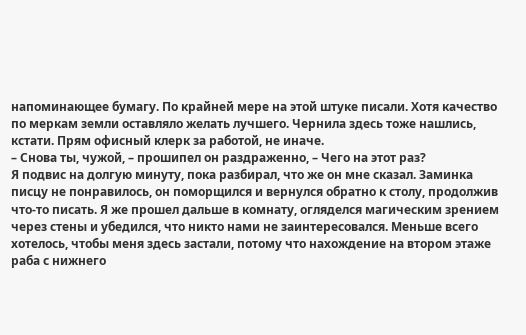напоминающее бумагу. По крайней мере на этой штуке писали. Хотя качество по меркам земли оставляло желать лучшего. Чернила здесь тоже нашлись, кстати. Прям офисный клерк за работой, не иначе.
– Снова ты, чужой, – прошипел он раздраженно, – Чего на этот раз?
Я подвис на долгую минуту, пока разбирал, что же он мне сказал. Заминка писцу не понравилось, он поморщился и вернулся обратно к столу, продолжив что-то писать. Я же прошел дальше в комнату, огляделся магическим зрением через стены и убедился, что никто нами не заинтересовался. Меньше всего хотелось, чтобы меня здесь застали, потому что нахождение на втором этаже раба с нижнего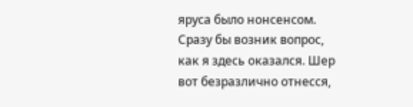яруса было нонсенсом. Сразу бы возник вопрос, как я здесь оказался. Шер вот безразлично отнесся,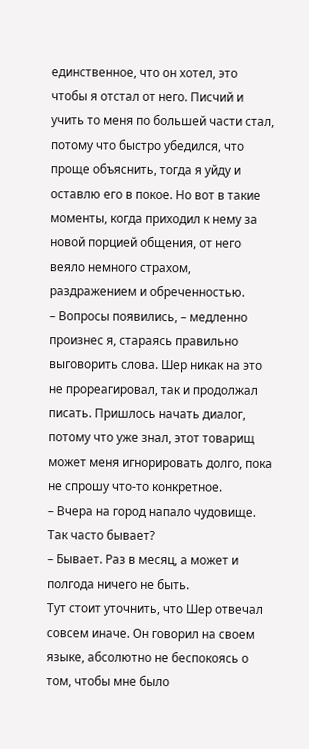единственное, что он хотел, это чтобы я отстал от него. Писчий и учить то меня по большей части стал, потому что быстро убедился, что проще объяснить, тогда я уйду и оставлю его в покое. Но вот в такие моменты, когда приходил к нему за новой порцией общения, от него веяло немного страхом, раздражением и обреченностью.
– Вопросы появились, – медленно произнес я, стараясь правильно выговорить слова. Шер никак на это не прореагировал, так и продолжал писать. Пришлось начать диалог, потому что уже знал, этот товарищ может меня игнорировать долго, пока не спрошу что-то конкретное.
– Вчера на город напало чудовище. Так часто бывает?
– Бывает. Раз в месяц, а может и полгода ничего не быть.
Тут стоит уточнить, что Шер отвечал совсем иначе. Он говорил на своем языке, абсолютно не беспокоясь о том, чтобы мне было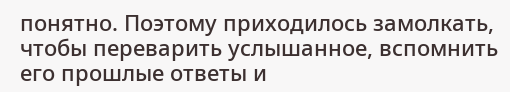понятно. Поэтому приходилось замолкать, чтобы переварить услышанное, вспомнить его прошлые ответы и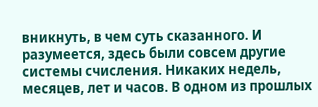вникнуть, в чем суть сказанного. И разумеется, здесь были совсем другие системы счисления. Никаких недель, месяцев, лет и часов. В одном из прошлых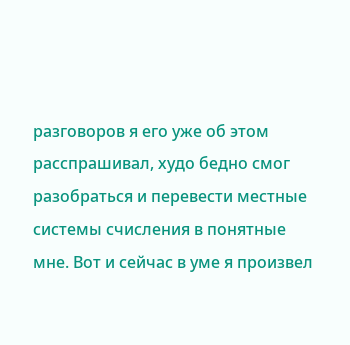разговоров я его уже об этом расспрашивал, худо бедно смог разобраться и перевести местные системы счисления в понятные мне. Вот и сейчас в уме я произвел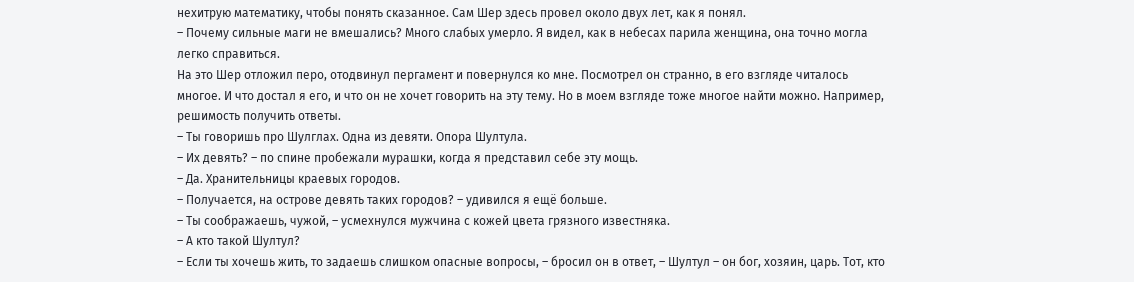нехитрую математику, чтобы понять сказанное. Сам Шер здесь провел около двух лет, как я понял.
– Почему сильные маги не вмешались? Много слабых умерло. Я видел, как в небесах парила женщина, она точно могла легко справиться.
На это Шер отложил перо, отодвинул пергамент и повернулся ко мне. Посмотрел он странно, в его взгляде читалось многое. И что достал я его, и что он не хочет говорить на эту тему. Но в моем взгляде тоже многое найти можно. Например, решимость получить ответы.
– Ты говоришь про Шулглах. Одна из девяти. Опора Шултула.
– Их девять? – по спине пробежали мурашки, когда я представил себе эту мощь.
– Да. Хранительницы краевых городов.
– Получается, на острове девять таких городов? – удивился я ещё больше.
– Ты соображаешь, чужой, – усмехнулся мужчина с кожей цвета грязного известняка.
– А кто такой Шултул?
– Если ты хочешь жить, то задаешь слишком опасные вопросы, – бросил он в ответ, – Шултул – он бог, хозяин, царь. Тот, кто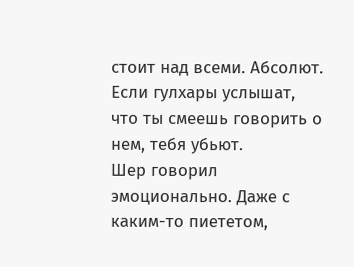стоит над всеми. Абсолют. Если гулхары услышат, что ты смеешь говорить о нем, тебя убьют.
Шер говорил эмоционально. Даже с каким-то пиететом,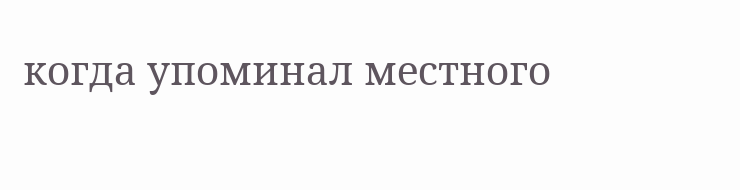когда упоминал местного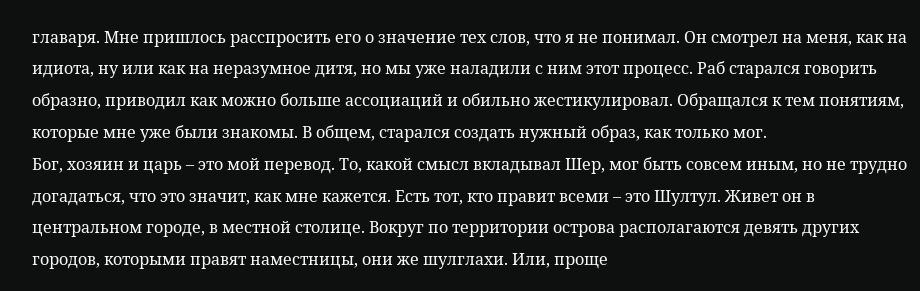главаря. Мне пришлось расспросить его о значение тех слов, что я не понимал. Он смотрел на меня, как на идиота, ну или как на неразумное дитя, но мы уже наладили с ним этот процесс. Раб старался говорить образно, приводил как можно больше ассоциаций и обильно жестикулировал. Обращался к тем понятиям, которые мне уже были знакомы. В общем, старался создать нужный образ, как только мог.
Бог, хозяин и царь – это мой перевод. То, какой смысл вкладывал Шер, мог быть совсем иным, но не трудно догадаться, что это значит, как мне кажется. Есть тот, кто правит всеми – это Шултул. Живет он в центральном городе, в местной столице. Вокруг по территории острова располагаются девять других городов, которыми правят наместницы, они же шулглахи. Или, проще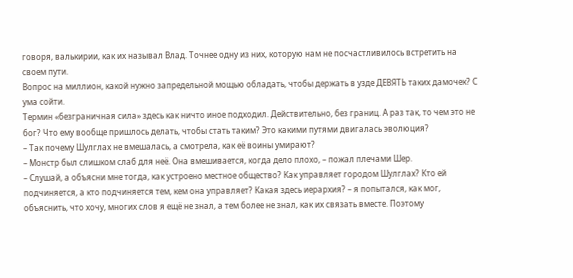говоря, валькирии, как их называл Влад. Точнее одну из них, которую нам не посчастливилось встретить на своем пути.
Вопрос на миллион, какой нужно запредельной мощью обладать, чтобы держать в узде ДЕВЯТЬ таких дамочек? С ума сойти.
Термин «безграничная сила» здесь как ничто иное подходил. Действительно, без границ. А раз так, то чем это не бог? Что ему вообще пришлось делать, чтобы стать таким? Это какими путями двигалась эволюция?
– Так почему Шулглах не вмешалась, а смотрела, как её воины умирают?
– Монстр был слишком слаб для неё. Она вмешивается, когда дело плохо, – пожал плечами Шер.
– Слушай, а объясни мне тогда, как устроено местное общество? Как управляет городом Шулглах? Кто ей подчиняется, а кто подчиняется тем, кем она управляет? Какая здесь иерархия? – я попытался, как мог, объяснить, что хочу, многих слов я ещё не знал, а тем более не знал, как их связать вместе. Поэтому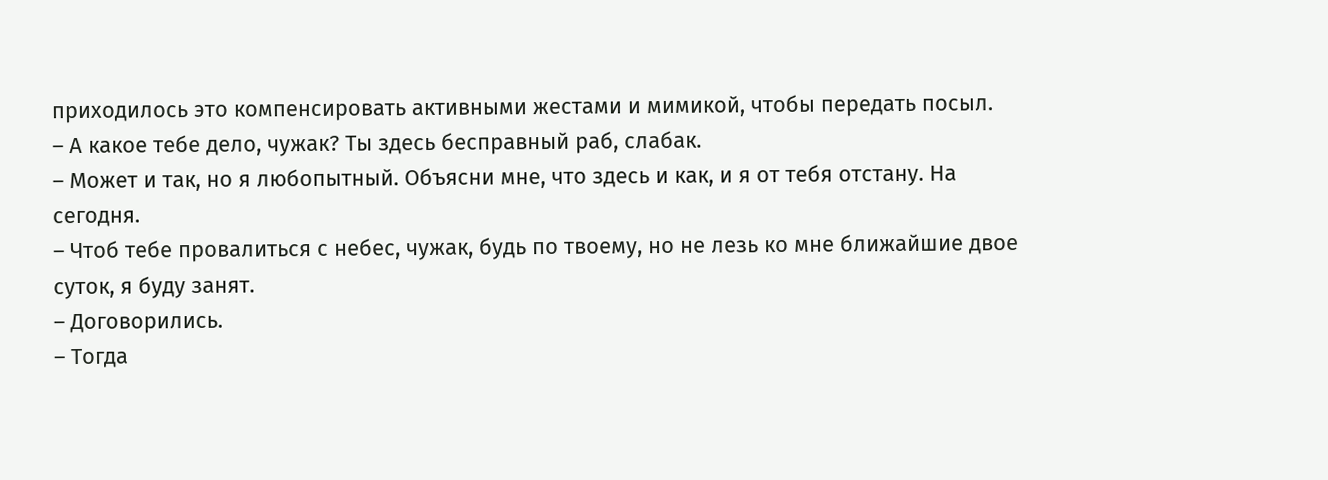приходилось это компенсировать активными жестами и мимикой, чтобы передать посыл.
– А какое тебе дело, чужак? Ты здесь бесправный раб, слабак.
– Может и так, но я любопытный. Объясни мне, что здесь и как, и я от тебя отстану. На сегодня.
– Чтоб тебе провалиться с небес, чужак, будь по твоему, но не лезь ко мне ближайшие двое суток, я буду занят.
– Договорились.
– Тогда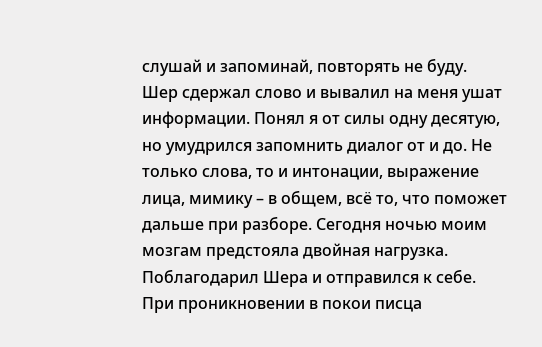слушай и запоминай, повторять не буду.
Шер сдержал слово и вывалил на меня ушат информации. Понял я от силы одну десятую, но умудрился запомнить диалог от и до. Не только слова, то и интонации, выражение лица, мимику – в общем, всё то, что поможет дальше при разборе. Сегодня ночью моим мозгам предстояла двойная нагрузка.
Поблагодарил Шера и отправился к себе. При проникновении в покои писца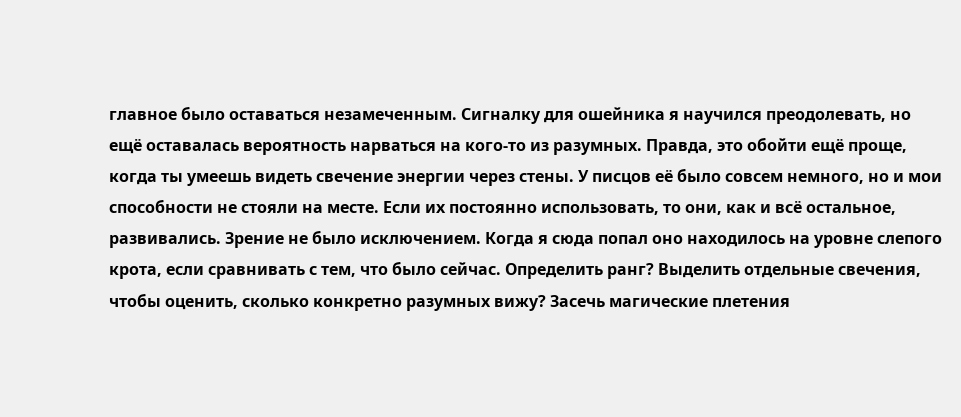главное было оставаться незамеченным. Сигналку для ошейника я научился преодолевать, но ещё оставалась вероятность нарваться на кого-то из разумных. Правда, это обойти ещё проще, когда ты умеешь видеть свечение энергии через стены. У писцов её было совсем немного, но и мои способности не стояли на месте. Если их постоянно использовать, то они, как и всё остальное, развивались. Зрение не было исключением. Когда я сюда попал оно находилось на уровне слепого крота, если сравнивать с тем, что было сейчас. Определить ранг? Выделить отдельные свечения, чтобы оценить, сколько конкретно разумных вижу? Засечь магические плетения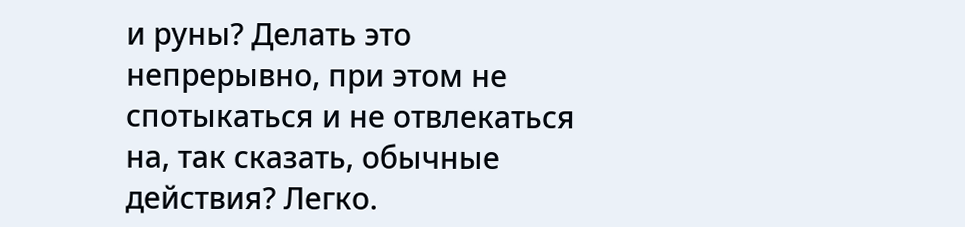и руны? Делать это непрерывно, при этом не спотыкаться и не отвлекаться на, так сказать, обычные действия? Легко.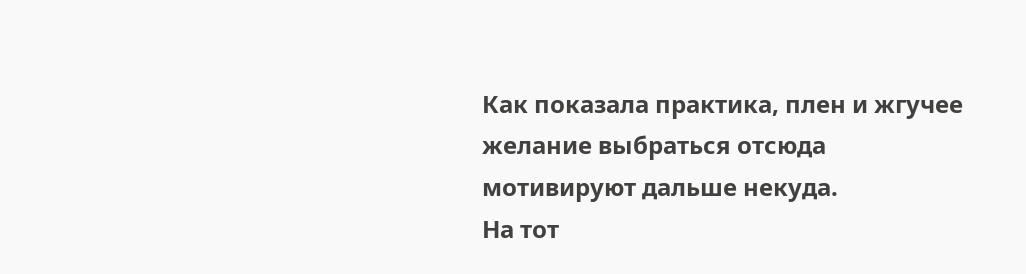Как показала практика, плен и жгучее желание выбраться отсюда мотивируют дальше некуда.
На тот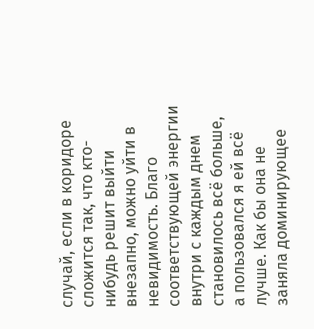случай, если в коридоре сложится так, что кто-нибудь решит выйти внезапно, можно уйти в невидимость. Благо соответствующей энергии внутри с каждым днем становилось всё больше, а пользовался я ей всё лучше. Как бы она не заняла доминирующее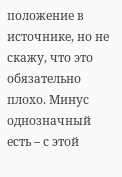положение в источнике, но не скажу, что это обязательно плохо. Минус однозначный есть – с этой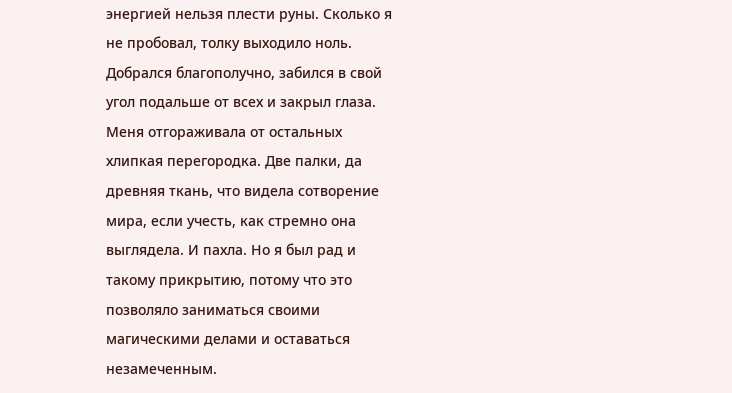энергией нельзя плести руны. Сколько я не пробовал, толку выходило ноль.
Добрался благополучно, забился в свой угол подальше от всех и закрыл глаза. Меня отгораживала от остальных хлипкая перегородка. Две палки, да древняя ткань, что видела сотворение мира, если учесть, как стремно она выглядела. И пахла. Но я был рад и такому прикрытию, потому что это позволяло заниматься своими магическими делами и оставаться незамеченным.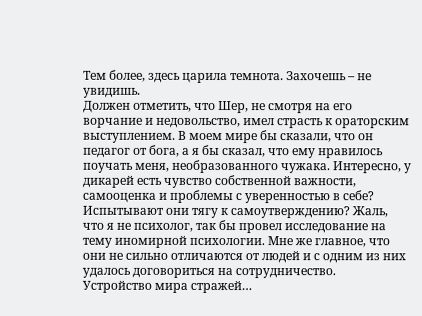Тем более, здесь царила темнота. Захочешь – не увидишь.
Должен отметить, что Шер, не смотря на его ворчание и недовольство, имел страсть к ораторским выступлением. В моем мире бы сказали, что он педагог от бога, а я бы сказал, что ему нравилось поучать меня, необразованного чужака. Интересно, у дикарей есть чувство собственной важности, самооценка и проблемы с уверенностью в себе? Испытывают они тягу к самоутверждению? Жаль, что я не психолог, так бы провел исследование на тему иномирной психологии. Мне же главное, что они не сильно отличаются от людей и с одним из них удалось договориться на сотрудничество.
Устройство мира стражей…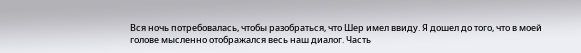Вся ночь потребовалась, чтобы разобраться, что Шер имел ввиду. Я дошел до того, что в моей голове мысленно отображался весь наш диалог. Часть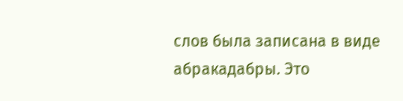слов была записана в виде абракадабры. Это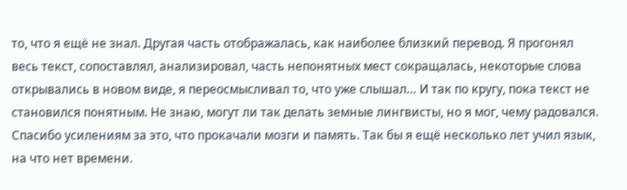то, что я ещё не знал. Другая часть отображалась, как наиболее близкий перевод. Я прогонял весь текст, сопоставлял, анализировал, часть непонятных мест сокращалась, некоторые слова открывались в новом виде, я переосмысливал то, что уже слышал… И так по кругу, пока текст не становился понятным. Не знаю, могут ли так делать земные лингвисты, но я мог, чему радовался. Спасибо усилениям за это, что прокачали мозги и память. Так бы я ещё несколько лет учил язык, на что нет времени.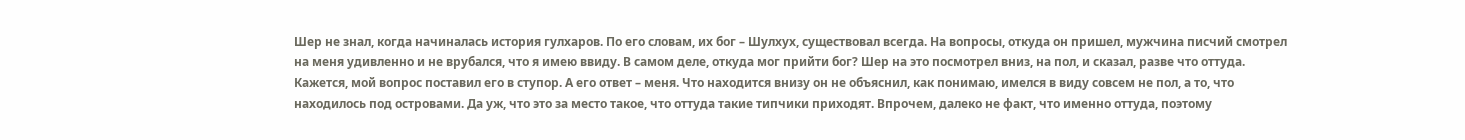Шер не знал, когда начиналась история гулхаров. По его словам, их бог – Шулхух, существовал всегда. На вопросы, откуда он пришел, мужчина писчий смотрел на меня удивленно и не врубался, что я имею ввиду. В самом деле, откуда мог прийти бог? Шер на это посмотрел вниз, на пол, и сказал, разве что оттуда. Кажется, мой вопрос поставил его в ступор. А его ответ – меня. Что находится внизу он не объяснил, как понимаю, имелся в виду совсем не пол, а то, что находилось под островами. Да уж, что это за место такое, что оттуда такие типчики приходят. Впрочем, далеко не факт, что именно оттуда, поэтому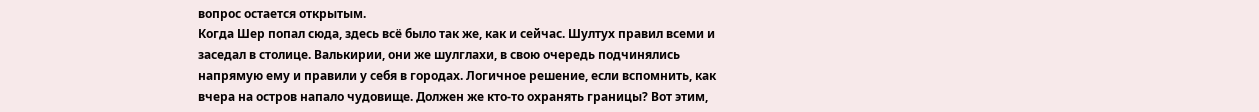вопрос остается открытым.
Когда Шер попал сюда, здесь всё было так же, как и сейчас. Шултух правил всеми и заседал в столице. Валькирии, они же шулглахи, в свою очередь подчинялись напрямую ему и правили у себя в городах. Логичное решение, если вспомнить, как вчера на остров напало чудовище. Должен же кто-то охранять границы? Вот этим,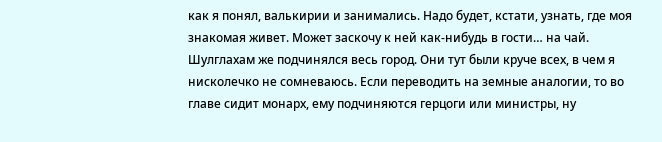как я понял, валькирии и занимались. Надо будет, кстати, узнать, где моя знакомая живет. Может заскочу к ней как-нибудь в гости… на чай.
Шулглахам же подчинялся весь город. Они тут были круче всех, в чем я нисколечко не сомневаюсь. Если переводить на земные аналогии, то во главе сидит монарх, ему подчиняются герцоги или министры, ну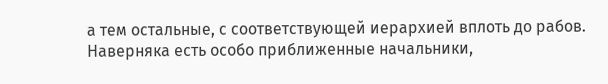а тем остальные, с соответствующей иерархией вплоть до рабов. Наверняка есть особо приближенные начальники,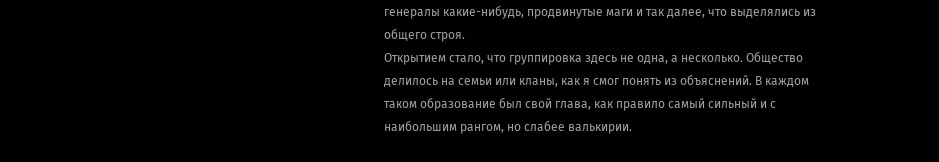генералы какие-нибудь, продвинутые маги и так далее, что выделялись из общего строя.
Открытием стало, что группировка здесь не одна, а несколько. Общество делилось на семьи или кланы, как я смог понять из объяснений. В каждом таком образование был свой глава, как правило самый сильный и с наибольшим рангом, но слабее валькирии.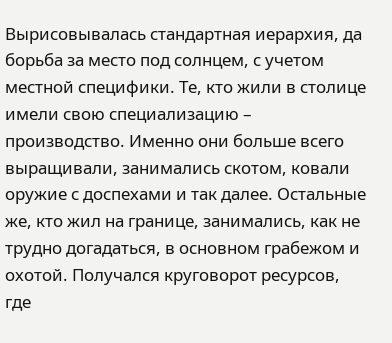Вырисовывалась стандартная иерархия, да борьба за место под солнцем, с учетом местной специфики. Те, кто жили в столице имели свою специализацию – производство. Именно они больше всего выращивали, занимались скотом, ковали оружие с доспехами и так далее. Остальные же, кто жил на границе, занимались, как не трудно догадаться, в основном грабежом и охотой. Получался круговорот ресурсов, где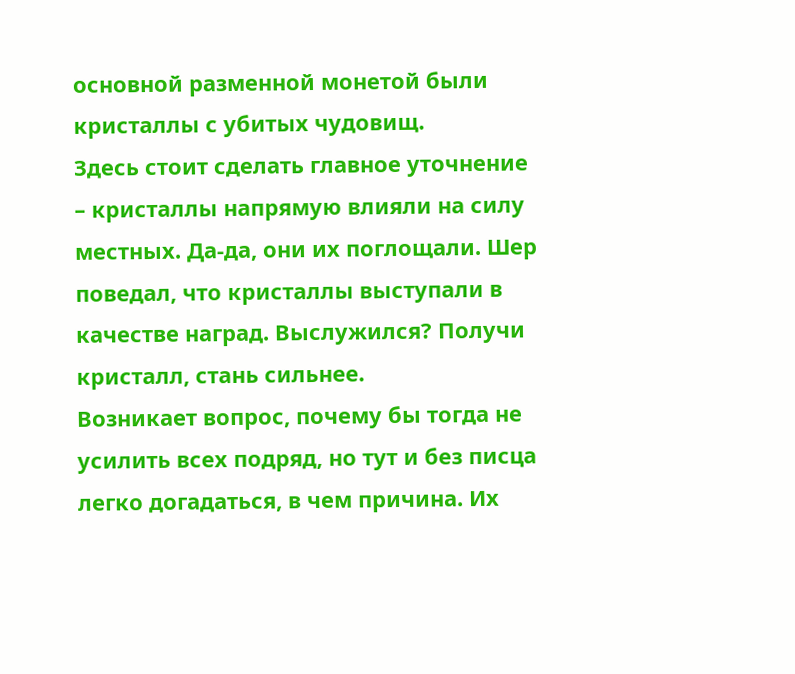основной разменной монетой были кристаллы с убитых чудовищ.
Здесь стоит сделать главное уточнение – кристаллы напрямую влияли на силу местных. Да-да, они их поглощали. Шер поведал, что кристаллы выступали в качестве наград. Выслужился? Получи кристалл, стань сильнее.
Возникает вопрос, почему бы тогда не усилить всех подряд, но тут и без писца легко догадаться, в чем причина. Их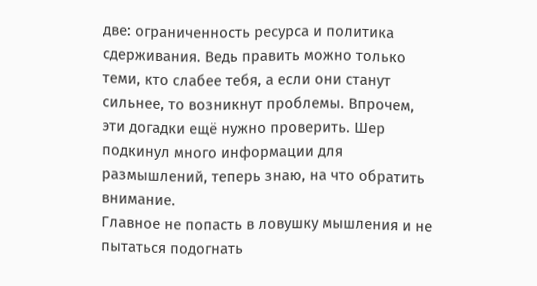две: ограниченность ресурса и политика сдерживания. Ведь править можно только теми, кто слабее тебя, а если они станут сильнее, то возникнут проблемы. Впрочем, эти догадки ещё нужно проверить. Шер подкинул много информации для размышлений, теперь знаю, на что обратить внимание.
Главное не попасть в ловушку мышления и не пытаться подогнать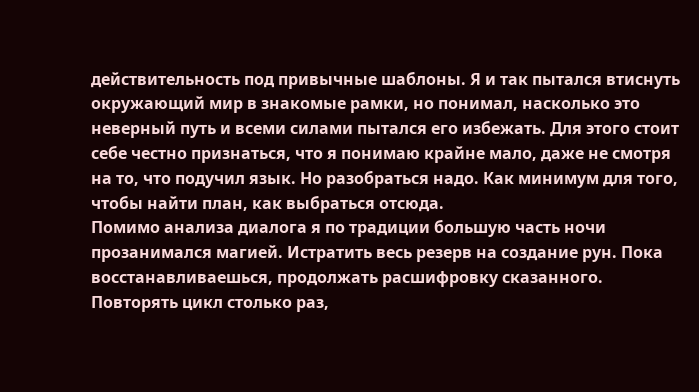действительность под привычные шаблоны. Я и так пытался втиснуть окружающий мир в знакомые рамки, но понимал, насколько это неверный путь и всеми силами пытался его избежать. Для этого стоит себе честно признаться, что я понимаю крайне мало, даже не смотря на то, что подучил язык. Но разобраться надо. Как минимум для того, чтобы найти план, как выбраться отсюда.
Помимо анализа диалога я по традиции большую часть ночи прозанимался магией. Истратить весь резерв на создание рун. Пока восстанавливаешься, продолжать расшифровку сказанного. Повторять цикл столько раз,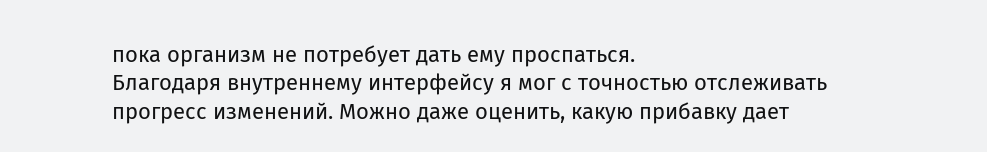пока организм не потребует дать ему проспаться.
Благодаря внутреннему интерфейсу я мог с точностью отслеживать прогресс изменений. Можно даже оценить, какую прибавку дает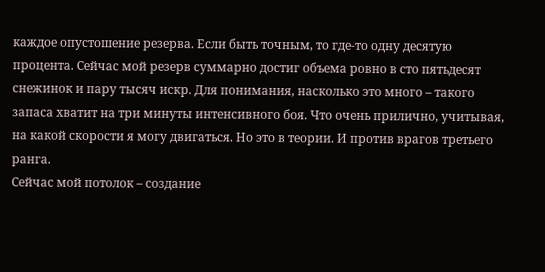каждое опустошение резерва. Если быть точным, то где-то одну десятую процента. Сейчас мой резерв суммарно достиг объема ровно в сто пятьдесят снежинок и пару тысяч искр. Для понимания, насколько это много – такого запаса хватит на три минуты интенсивного боя. Что очень прилично, учитывая, на какой скорости я могу двигаться. Но это в теории. И против врагов третьего ранга.
Сейчас мой потолок – создание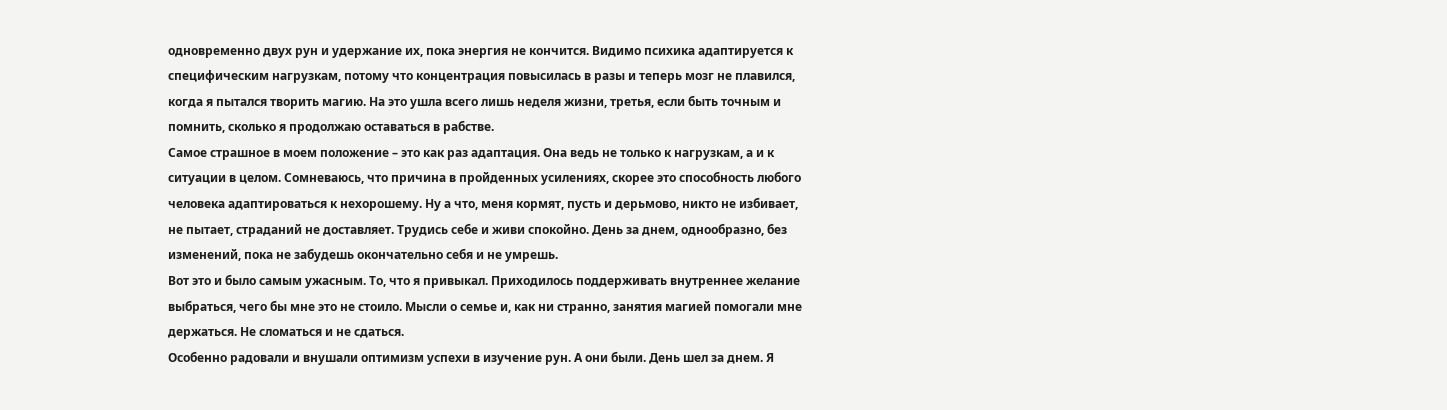одновременно двух рун и удержание их, пока энергия не кончится. Видимо психика адаптируется к специфическим нагрузкам, потому что концентрация повысилась в разы и теперь мозг не плавился, когда я пытался творить магию. На это ушла всего лишь неделя жизни, третья, если быть точным и помнить, сколько я продолжаю оставаться в рабстве.
Самое страшное в моем положение – это как раз адаптация. Она ведь не только к нагрузкам, а и к ситуации в целом. Сомневаюсь, что причина в пройденных усилениях, скорее это способность любого человека адаптироваться к нехорошему. Ну а что, меня кормят, пусть и дерьмово, никто не избивает, не пытает, страданий не доставляет. Трудись себе и живи спокойно. День за днем, однообразно, без изменений, пока не забудешь окончательно себя и не умрешь.
Вот это и было самым ужасным. То, что я привыкал. Приходилось поддерживать внутреннее желание выбраться, чего бы мне это не стоило. Мысли о семье и, как ни странно, занятия магией помогали мне держаться. Не сломаться и не сдаться.
Особенно радовали и внушали оптимизм успехи в изучение рун. А они были. День шел за днем. Я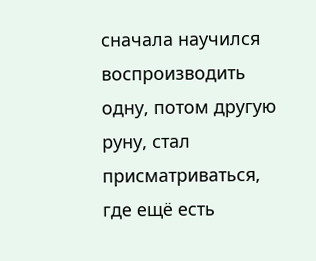сначала научился воспроизводить одну, потом другую руну, стал присматриваться, где ещё есть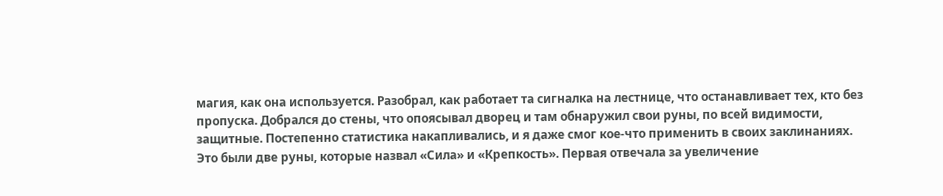магия, как она используется. Разобрал, как работает та сигналка на лестнице, что останавливает тех, кто без пропуска. Добрался до стены, что опоясывал дворец и там обнаружил свои руны, по всей видимости, защитные. Постепенно статистика накапливались, и я даже смог кое-что применить в своих заклинаниях.
Это были две руны, которые назвал «Сила» и «Крепкость». Первая отвечала за увеличение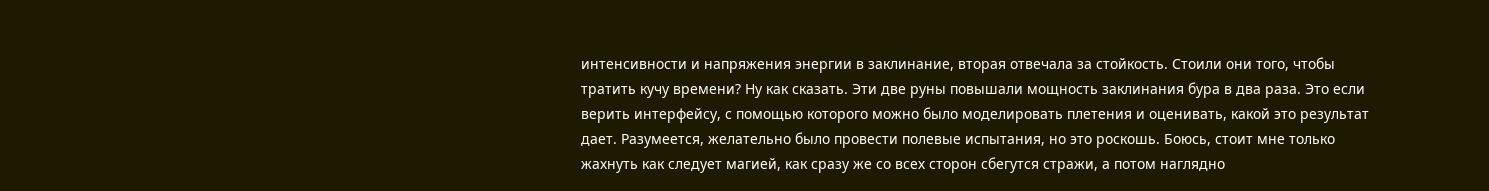интенсивности и напряжения энергии в заклинание, вторая отвечала за стойкость. Стоили они того, чтобы тратить кучу времени? Ну как сказать. Эти две руны повышали мощность заклинания бура в два раза. Это если верить интерфейсу, с помощью которого можно было моделировать плетения и оценивать, какой это результат дает. Разумеется, желательно было провести полевые испытания, но это роскошь. Боюсь, стоит мне только жахнуть как следует магией, как сразу же со всех сторон сбегутся стражи, а потом наглядно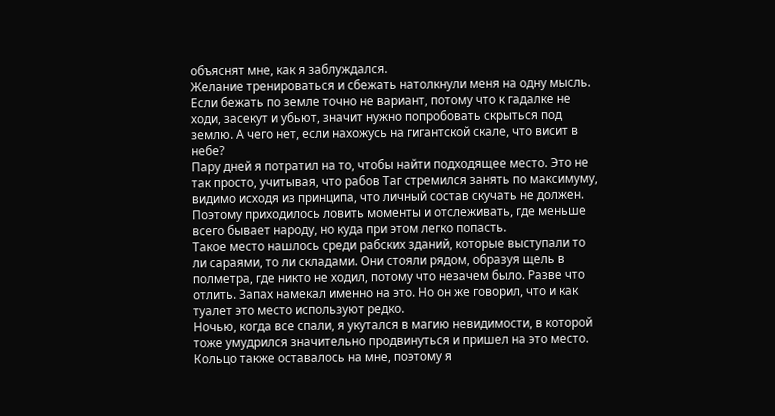объяснят мне, как я заблуждался.
Желание тренироваться и сбежать натолкнули меня на одну мысль. Если бежать по земле точно не вариант, потому что к гадалке не ходи, засекут и убьют, значит нужно попробовать скрыться под землю. А чего нет, если нахожусь на гигантской скале, что висит в небе?
Пару дней я потратил на то, чтобы найти подходящее место. Это не так просто, учитывая, что рабов Таг стремился занять по максимуму, видимо исходя из принципа, что личный состав скучать не должен. Поэтому приходилось ловить моменты и отслеживать, где меньше всего бывает народу, но куда при этом легко попасть.
Такое место нашлось среди рабских зданий, которые выступали то ли сараями, то ли складами. Они стояли рядом, образуя щель в полметра, где никто не ходил, потому что незачем было. Разве что отлить. Запах намекал именно на это. Но он же говорил, что и как туалет это место используют редко.
Ночью, когда все спали, я укутался в магию невидимости, в которой тоже умудрился значительно продвинуться и пришел на это место. Кольцо также оставалось на мне, поэтому я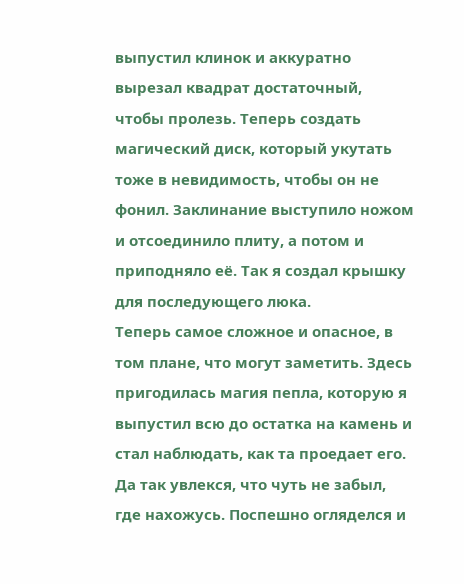выпустил клинок и аккуратно вырезал квадрат достаточный, чтобы пролезь. Теперь создать магический диск, который укутать тоже в невидимость, чтобы он не фонил. Заклинание выступило ножом и отсоединило плиту, а потом и приподняло её. Так я создал крышку для последующего люка.
Теперь самое сложное и опасное, в том плане, что могут заметить. Здесь пригодилась магия пепла, которую я выпустил всю до остатка на камень и стал наблюдать, как та проедает его.
Да так увлекся, что чуть не забыл, где нахожусь. Поспешно огляделся и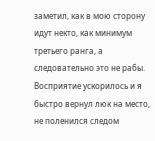заметил, как в мою сторону идут некто, как минимум третьего ранга, а следовательно это не рабы. Восприятие ускорилось и я быстро вернул люк на место, не поленился следом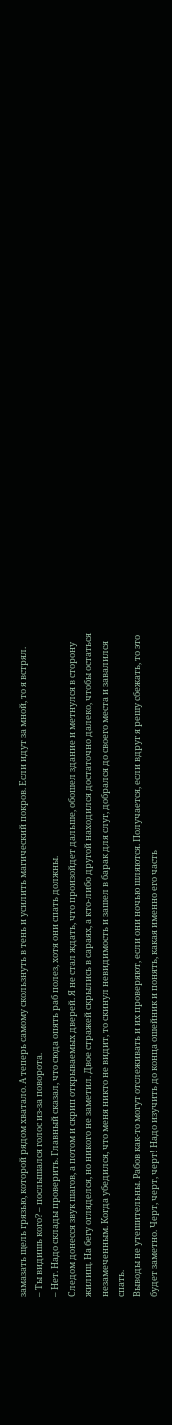замазать щель грязью, которой рядом хватало. А теперь самому скользнуть в тень и усилить магический покров. Если идут за мной, то я встрял.
– Ты видишь кого? – послышался голос из-за поворота.
– Нет. Надо склады проверить. Главный сказал, что сюда опять раб полез, хотя они спать должны.
Следом донесся звук шагов, а потом и скрип открываемых дверей. Я не стал ждать, что произойдет дальше, обошел здание и метнулся в сторону жилищ. На бегу огляделся, но никого не заметил. Двое стражей скрылись в сараях, а кто-либо другой находился достаточно далеко, чтобы остаться незамеченным. Когда убедился, что меня никто не видит, то скинул невидимость и зашел в барак для слуг, добрался до своего места и завалился спать.
Выводы не утешительны. Рабов как-то могут отслеживать и их проверяют, если они ночью шляются. Получается, если вдруг я решу сбежать, то это будет заметно. Черт, черт, черт! Надо изучить до конца ошейник и понять, какая именно его часть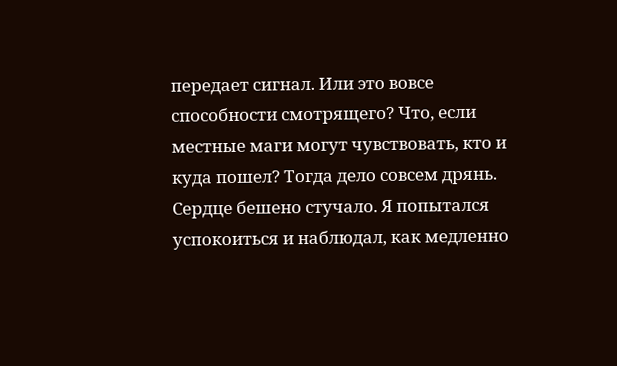передает сигнал. Или это вовсе способности смотрящего? Что, если местные маги могут чувствовать, кто и куда пошел? Тогда дело совсем дрянь.
Сердце бешено стучало. Я попытался успокоиться и наблюдал, как медленно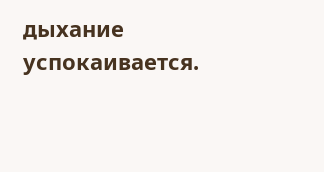дыхание успокаивается.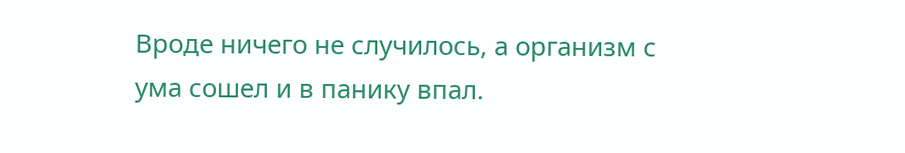Вроде ничего не случилось, а организм с ума сошел и в панику впал.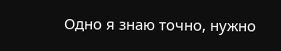Одно я знаю точно, нужно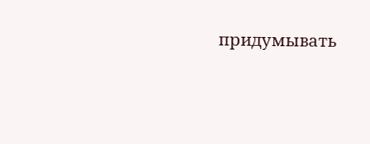придумывать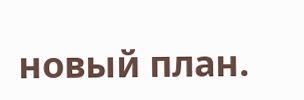новый план.